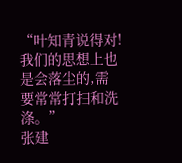“叶知青说得对!我们的思想上也是会落尘的,需要常常打扫和洗涤。”
张建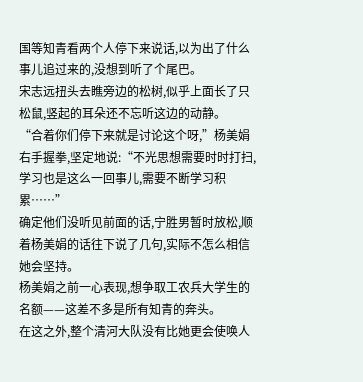国等知青看两个人停下来说话,以为出了什么事儿追过来的,没想到听了个尾巴。
宋志远扭头去瞧旁边的松树,似乎上面长了只松鼠,竖起的耳朵还不忘听这边的动静。
“合着你们停下来就是讨论这个呀,”杨美娟右手握拳,坚定地说:“不光思想需要时时打扫,学习也是这么一回事儿,需要不断学习积累……”
确定他们没听见前面的话,宁胜男暂时放松,顺着杨美娟的话往下说了几句,实际不怎么相信她会坚持。
杨美娟之前一心表现,想争取工农兵大学生的名额——这差不多是所有知青的奔头。
在这之外,整个清河大队没有比她更会使唤人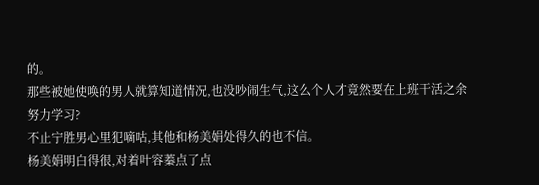的。
那些被她使唤的男人就算知道情况,也没吵闹生气,这么个人才竟然要在上班干活之余努力学习?
不止宁胜男心里犯嘀咕,其他和杨美娟处得久的也不信。
杨美娟明白得很,对着叶容蓁点了点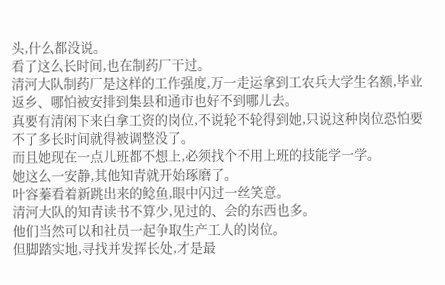头,什么都没说。
看了这么长时间,也在制药厂干过。
清河大队制药厂是这样的工作强度,万一走运拿到工农兵大学生名额,毕业返乡、哪怕被安排到集县和通市也好不到哪儿去。
真要有清闲下来白拿工资的岗位,不说轮不轮得到她,只说这种岗位恐怕要不了多长时间就得被调整没了。
而且她现在一点儿班都不想上,必须找个不用上班的技能学一学。
她这么一安静,其他知青就开始琢磨了。
叶容蓁看着新跳出来的鲶鱼,眼中闪过一丝笑意。
清河大队的知青读书不算少,见过的、会的东西也多。
他们当然可以和社员一起争取生产工人的岗位。
但脚踏实地,寻找并发挥长处,才是最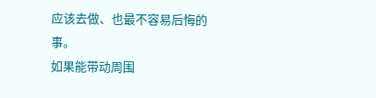应该去做、也最不容易后悔的事。
如果能带动周围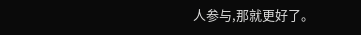人参与,那就更好了。